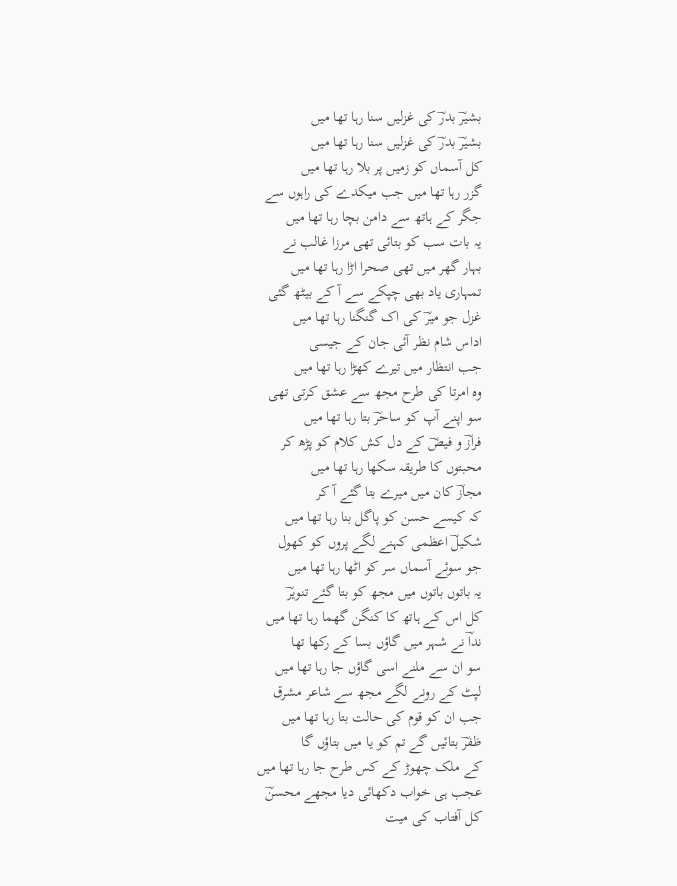بشیرؔ بدرؔ کی غزلیں سنا رہا تھا میں
بشیرؔ بدرؔ کی غزلیں سنا رہا تھا میں
کل آسماں کو زمیں پر بلا رہا تھا میں
گزر رہا تھا میں جب میکدے کی راہوں سے
جگر کے ہاتھ سے دامن بچا رہا تھا میں
یہ بات سب کو بتائی تھی مرزا غالب نے
بہار گھر میں تھی صحرا اڑا رہا تھا میں
تمہاری یاد بھی چپکے سے آ کے بیٹھ گئی
غزل جو میرؔ کی اک گنگنا رہا تھا میں
اداس شام نظر آئی جان کے جیسی
جب انتظار میں تیرے کھڑا رہا تھا میں
وہ امرتا کی طرح مجھ سے عشق کرتی تھی
سو اپنے آپ کو ساحرؔ بتا رہا تھا میں
فرازؔ و فیضؔ کے دل کش کلام کو پڑھ کر
محبتوں کا طریقہ سکھا رہا تھا میں
مجازؔ کان میں میرے بتا گئے آ کر
کہ کیسے حسن کو پاگل بنا رہا تھا میں
شکیلؔ اعظمی کہنے لگے پروں کو کھول
جو سوئے آسماں سر کو اٹھا رہا تھا میں
یہ باتوں باتوں میں مجھ کو بتا گئے تنویرؔ
کل اس کے ہاتھ کا کنگن گھما رہا تھا میں
نداؔ نے شہر میں گاؤں بسا کے رکھا تھا
سو ان سے ملنے اسی گاؤں جا رہا تھا میں
لپٹ کے رونے لگے مجھ سے شاعر مشرق
جب ان کو قوم کی حالت بتا رہا تھا میں
ظفرؔ بتائیں گے تم کو یا میں بتاؤں گا
کے ملک چھوڑ کے کس طرح جا رہا تھا میں
عجب ہی خواب دکھائی دیا مجھے محسنؔ
کل آفتاب کی میت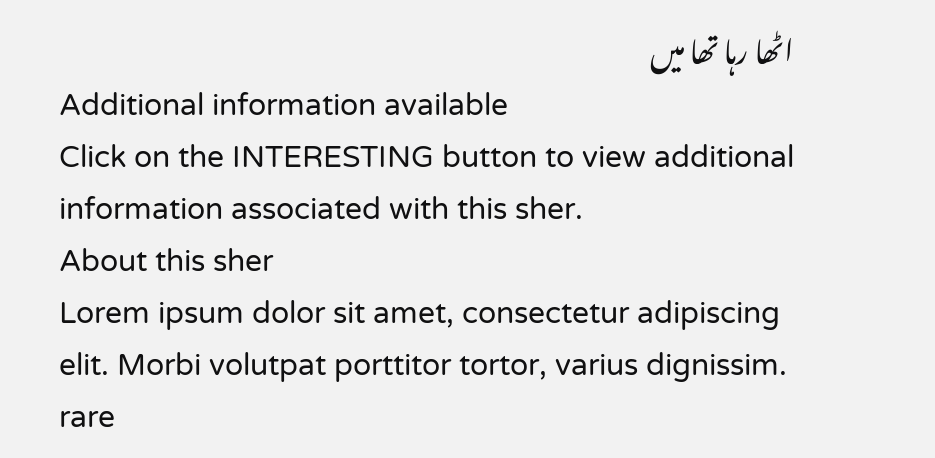اٹھا رہا تھا میں
Additional information available
Click on the INTERESTING button to view additional information associated with this sher.
About this sher
Lorem ipsum dolor sit amet, consectetur adipiscing elit. Morbi volutpat porttitor tortor, varius dignissim.
rare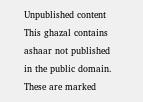Unpublished content
This ghazal contains ashaar not published in the public domain. These are marked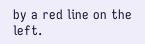by a red line on the left.